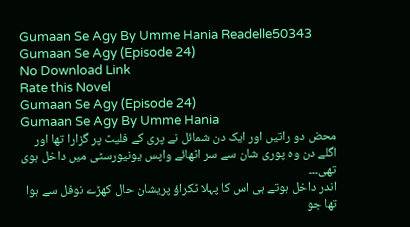Gumaan Se Agy By Umme Hania Readelle50343 Gumaan Se Agy (Episode 24)
No Download Link
Rate this Novel
Gumaan Se Agy (Episode 24)
Gumaan Se Agy By Umme Hania
محض دو راتیں اور ایک دن شمائل نے پری کے فلیٹ پر گزارا تھا اور اگلے دن وہ پوری شان سے سر اٹھائے واپس یونیورسٹی میں داخل ہوی تھی۔۔۔
اندر داخل ہوتے ہی اس کا پہلا ٹکراؤ پریشان حال کھڑے نوفل سے ہوا تھا جو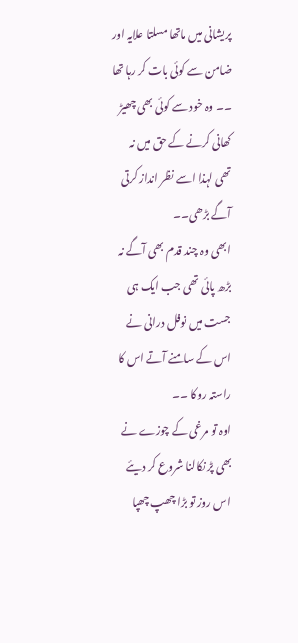پریشانی میں ماتھا مسلتا علایہ اور ضامن سے کوئی بات کر رہا تھا ۔۔ وہ خود سے کوئی بھی چھیڑ کھانی کرنے کے حق میں نہ تھی لہذا اسے نظر انداز کرتی آگے بڑھی۔۔
ابھی وہ چند قدم بھی آگے نہ بڑھ پائی تھی جب ایک ہی جست میں نوفل درانی نے اس کے سامنے آتے اس کا راستہ روکا ۔۔
اوہ تو مرغی کے چوزے نے بھی پڑ نکالنا شروع کر دیئے اس روز تو بڑا چھپ چھپا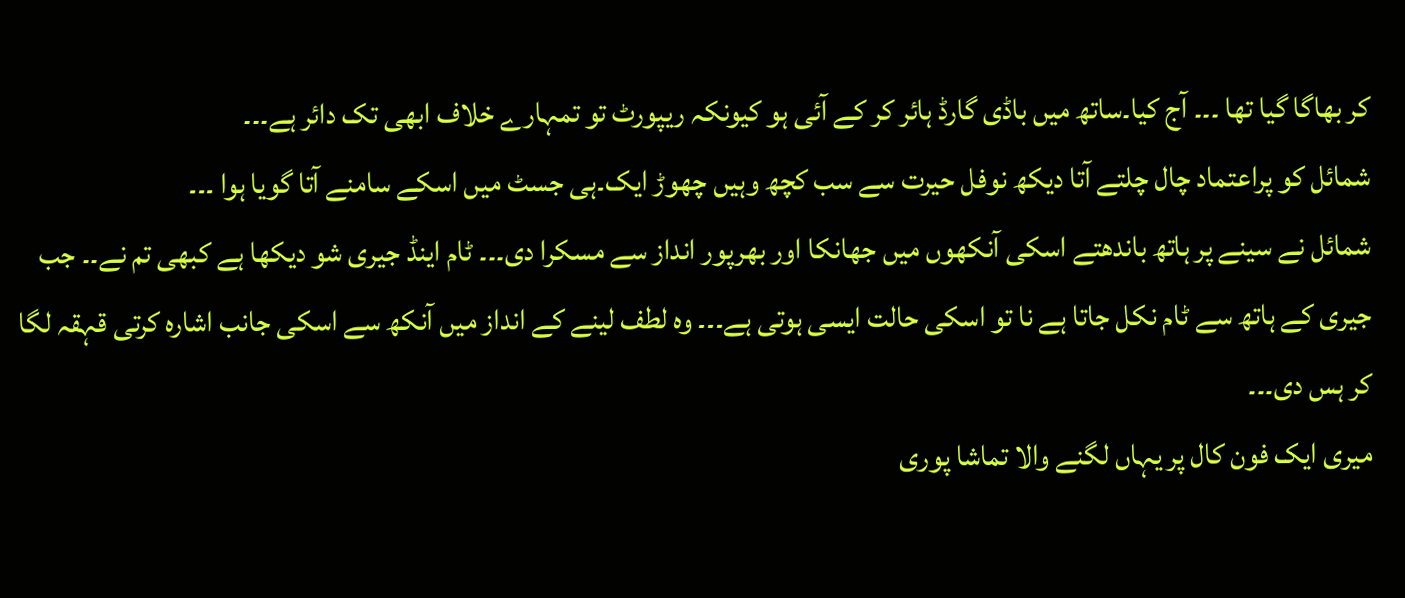کر بھاگا گیا تھا ۔۔۔ آج کیا۔ساتھ میں باڈی گارڈ ہائر کر کے آئی ہو کیونکہ ریپورٹ تو تمہارے خلاف ابھی تک دائر ہے۔۔۔
شمائل کو پراعتماد چال چلتے آتا دیکھ نوفل حیرت سے سب کچھ وہیں چھوڑ ایک۔ہی جسٹ میں اسکے سامنے آتا گویا ہوا ۔۔۔
شمائل نے سینے پر ہاتھ باندھتے اسکی آنکھوں میں جھانکا اور بھرپور انداز سے مسکرا دی۔۔۔ ٹام اینڈ جیری شو دیکھا ہے کبھی تم نے۔۔ جب جیری کے ہاتھ سے ٹام نکل جاتا ہے نا تو اسکی حالت ایسی ہوتی ہے۔۔۔ وہ لطف لینے کے انداز میں آنکھ سے اسکی جانب اشارہ کرتی قہقہ لگا کر ہس دی۔۔۔
میری ایک فون کال پر یہاں لگنے والا تماشا پوری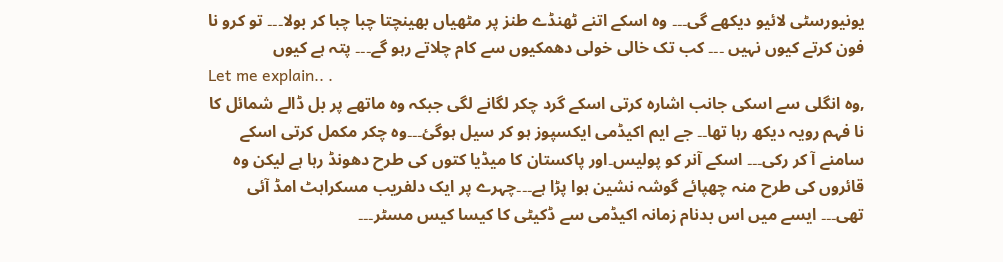یونیورسٹی لائیو دیکھے گی۔۔۔ وہ اسکے اتنے ٹھنڈے طنز پر مٹھیاں بھینچتا چبا چبا کر بولا۔۔۔ تو کرو نا فون کرتے کیوں نہیں ۔۔۔ کب تک خالی خولی دھمکیوں سے کام چلاتے رہو گے۔۔۔ پتہ ہے کیوں
Let me explain.. .
,وہ انگلی سے اسکی جانب اشارہ کرتی اسکے گرد چکر لگانے لگی جبکہ وہ ماتھے پر بل ڈالے شمائل کا نا فہم رویہ دیکھ رہا تھا۔۔ جے ایم اکیڈمی ایکسپوز ہو کر سیل ہوگئ۔۔۔وہ چکر مکمل کرتی اسکے سامنے آ کر رکی۔۔۔ اسکے آنر کو پولیس۔اور پاکستان کا میڈیا کتوں کی طرح دھونڈ رہا ہے لیکن وہ قائروں کی طرح منہ چھپائے گوشہ نشین ہوا پڑا ہے۔۔۔چہرے پر ایک دلفریب مسکراہٹ امڈ آئی تھی۔۔۔ ایسے میں اس بدنام زمانہ اکیڈمی سے ڈکیٹی کا کیسا کیس مسٹر۔۔۔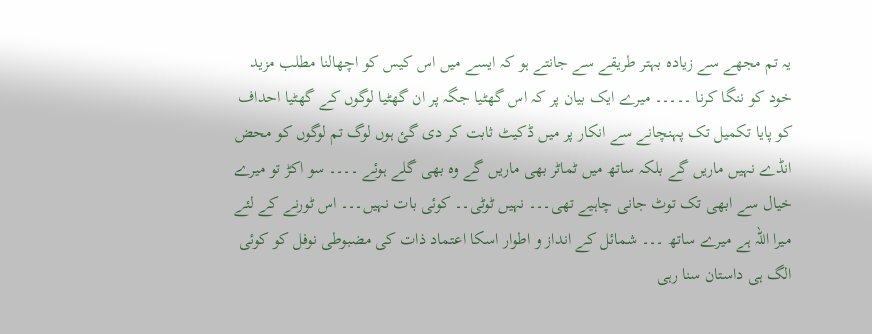یہ تم مجھے سے زیادہ بہتر طریقے سے جانتے ہو کہ ایسے میں اس کیس کو اچھالنا مطلب مزید خود کو ننگا کرنا ۔۔۔۔۔ میرے ایک بیان پر کہ اس گھٹیا جگہ پر ان گھٹیا لوگوں کے گھٹیا احداف کو پایا تکمیل تک پہنچانے سے انکار پر میں ڈکیٹ ثابت کر دی گئ ہوں لوگ تم لوگوں کو محض انڈے نہیں ماریں گے بلکہ ساتھ میں ٹماٹر بھی ماریں گے وہ بھی گلے ہوئے ۔۔۔۔ سو اکڑ تو میرے خیال سے ابھی تک توٹ جانی چاہیے تھی۔۔۔ نہیں ٹوٹی۔۔ کوئی بات نہیں۔۔۔ اس ٹورنے کے لئے میرا اللہ ہے میرے ساتھ ۔۔۔ شمائل کے انداز و اطوار اسکا اعتماد ذات کی مضبوطی نوفل کو کوئی الگ ہی داستان سنا رہی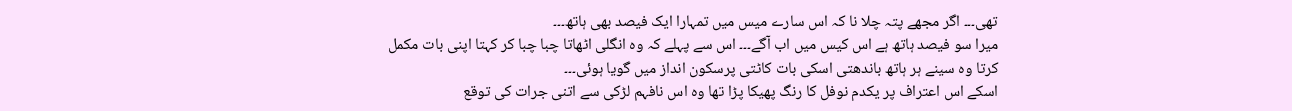تھی۔۔۔ اگر مجھے پتہ چلا نا کہ اس سارے میس میں تمہارا ایک فیصد بھی ہاتھ۔۔۔
میرا سو فیصد ہاتھ ہے اس کیس میں اب آگے۔۔۔ اس سے پہلے کہ وہ انگلی اٹھاتا چبا چبا کر کہتا اپنی بات مکمل کرتا وہ سینے ہر ہاتھ باندھتی اسکی بات کاٹتی پرسکون انداز میں گویا ہوئی۔۔۔
اسکے اس اعتراف پر یکدم نوفل کا رنگ پھیکا پڑا تھا وہ اس نافہم لڑکی سے اتنی جرات کی توقع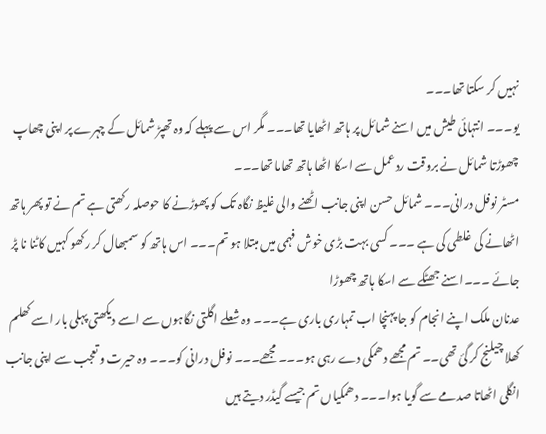نہیں کر سکتا تھا۔۔۔
یو۔۔۔ انتہائی طیش میں اسنے شمائل پر ہاتھ اٹھایا تھا۔۔۔ مگر اس سے پہلے کہ وہ تھپڑ شمائل کے چہرے پر اپنی چھاپ چھوڑتا شمائل نے بروقت ردعمل سے اسکا اٹھا ہاتھ تھاما تھا۔۔۔
مسٹر نوفل درانی۔۔۔ شمائل حسن اپنی جانب اٹھنے والی غلیظ نگاہ تک کو پھوڑنے کا حوصلہ رکھتی ہے تم نے تو پھر ہاتھ اٹھانے کی غلطی کی ہے ۔۔۔ کسی بہت بڑی خوش فہمی میں مبتلا ہو تم۔۔۔ اس ہاتھ کو سمبھال کر رکھو کہیں کاٹنا نا پڑ جائے ۔۔۔اسنے جھٹکے سے اسکا ہاتھ چھوڑا
عدنان ملک اپنے انجام کو جا پہنچا اب تمہاری باری ہے۔۔۔ وہ شعلے اگلتی نگاہوں سے اسے دیکھتی پہلی بار اسے کھلم کھلا چیلنج کر گئ تھی۔۔ تم مجھے دھمکی دے رہی ہو۔۔۔ مجھے۔۔۔ نوفل درانی کو۔۔۔ وہ حیرت و تعجب سے اپنی جانب انگلی اٹھاتا صدمے سے گویا ہوا۔۔۔ دھمکیاں تم جیسے گیڈر دیتے ہیں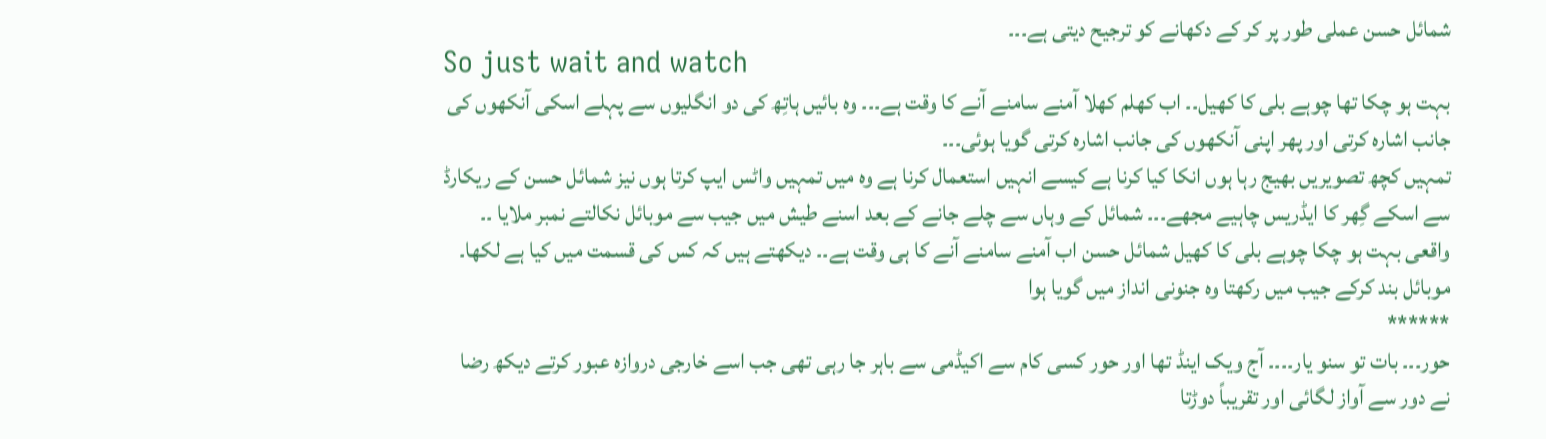شمائل حسن عملی طور پر کر کے دکھانے کو ترجیح دیتی ہے۔۔۔
So just wait and watch
بہت ہو چکا تھا چوہے بلی کا کھیل۔۔ اب کھلم کھلا آمنے سامنے آنے کا وقت ہے۔۔۔ وہ بائیں ہاتِھ کی دو انگلیوں سے پہلے اسکی آنکھوں کی جانب اشارہ کرتی اور پھر اپنی آنکھوں کی جانب اشارہ کرتی گویا ہوئی۔۔۔
تمہیں کچھ تصویریں بھیج رہا ہوں انکا کیا کرنا ہے کیسے انہیں استعمال کرنا ہے وہ میں تمہیں واٹس ایپ کرتا ہوں نیز شمائل حسن کے ریکارڈ سے اسکے گِھر کا ایڈریس چاہیے مجھے۔۔۔ شمائل کے وہاں سے چلے جانے کے بعد اسنے طیش میں جیب سے موبائل نکالتے نمبر ملایا ۔۔ واقعی بہت ہو چکا چوہے بلی کا کھیل شمائل حسن اب آمنے سامنے آنے کا ہی وقت ہے۔۔ دیکھتے ہیں کہ کس کی قسمت میں کیا ہے لکھا۔ موبائل بند کرکے جیب میں رکھتا وہ جنونی انداز میں گویا ہوا
******
حور۔۔۔ بات تو سنو یار۔۔۔۔ آج ویک اینڈ تھا اور حور کسی کام سے اکیڈمی سے باہر جا رہی تھی جب اسے خارجی دروازہ عبور کرتے دیکھ رضا نے دور سے آواز لگائی اور تقریباً دوڑتا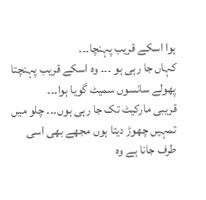ہوا اسکے قریب پہنچا۔۔۔
کہاں جا رہی ہو ۔۔۔ وہ اسکے قریب پہنچتا پھولے سانسوں سمیٹ گویا ہوا۔۔۔
قریبی مارکیٹ تک جا رہی ہوں۔۔۔ چلو میں تمہیں چھوڑ دیتا ہوں مجھے بھی اسی طرف جانا ہے وہ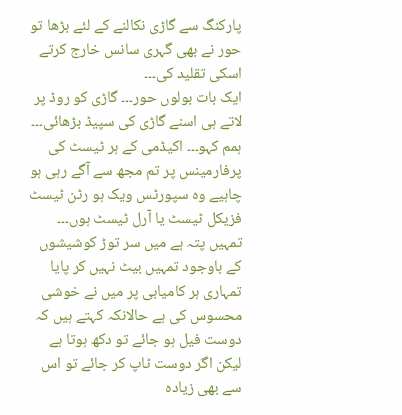پارکنگ سے گاڑی نکالنے کے لئے بڑھا تو حور نے بھی گہری سانس خارج کرتے اسکی تقلید کی۔۔۔
ایک بات بولوں حور۔۔۔ گاڑی کو روڈ پر لاتے ہی اسنے گاڑی کی سپیڈ بڑھائی۔۔۔
ہمم کہو۔۔۔ اکیڈمی کے ہر ٹیسٹ کی پرفارمینس پر تم مجھ سے آگے رہی ہو چاہیے وہ سپورٹس ویک ہو رٹن ٹیسٹ فزیکل ٹیسٹ یا آرل ٹیسٹ ہوں۔۔۔ تمہیں پتہ ہے میں سر توڑ کوشیشوں کے باوجود تمہیں بیٹ نہیں کر پایا تمہاری ہر کامیابی پر میں نے خوشی محسوس کی ہے حالانکہ کہتے ہیں کہ دوست فیل ہو جائے تو دکھ ہوتا ہے لیکن اگر دوست ٹاپ کر جائے تو اس سے بھی زیادہ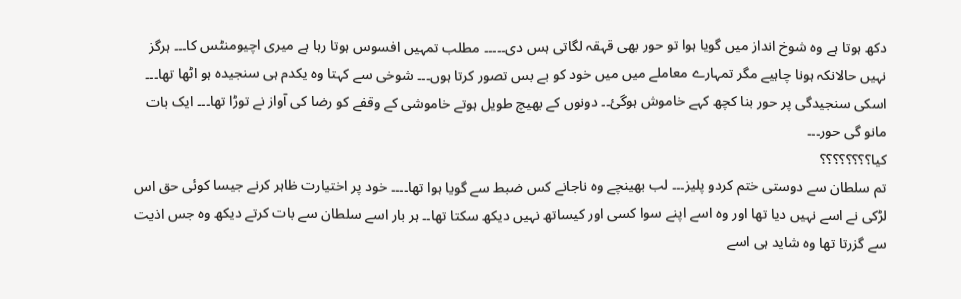دکھ ہوتا ہے وہ شوخ انداز میں گویا ہوا تو حور بھی قہقہ لگاتی ہس دی۔۔۔۔۔ مطلب تمہیں افسوس ہوتا رہا ہے میری اچیومنٹس کا۔۔۔ ہرگز نہیں حالانکہ ہونا چاہیے مگر تمہارے معاملے میں میں خود کو بے بس تصور کرتا ہوں۔۔۔ شوخی سے کہتا وہ یکدم ہی سنجیدہ ہو اٹھا تھا۔۔۔ اسکی سنجیدگی پر حور بنا کچھ کہے خاموش ہوگئ۔۔ دونوں کے بھیچ طویل ہوتے خاموشی کے وقفے کو رضا کی آواز نے توڑا تھا۔۔۔ ایک بات مانو گی حور۔۔۔
کیا؟؟؟؟؟؟؟؟
تم سلطان سے دوستی ختم کردو پلیز۔۔۔ لب بھینچے وہ ناجانے کس ضبط سے گویا ہوا تھا۔۔۔۔ خود پر اختیارت ظاہر کرنے جیسا کوئی حق اس لڑکی نے اسے نہیں دیا تھا اور وہ اسے اپنے سوا کسی اور کیساتھ نہیں دیکھ سکتا تھا۔۔ ہر بار اسے سلطان سے بات کرتے دیکھ وہ جس اذیت سے گزرتا تھا وہ شاید ہی اسے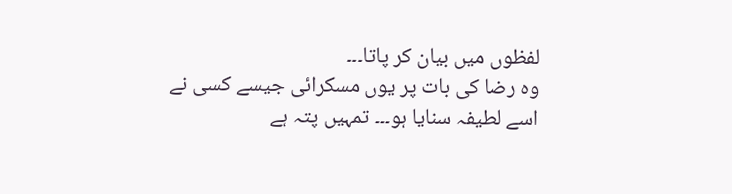لفظوں میں بیان کر پاتا۔۔۔
وہ رضا کی بات پر یوں مسکرائی جیسے کسی نے اسے لطیفہ سنایا ہو۔۔۔ تمہیں پتہ ہے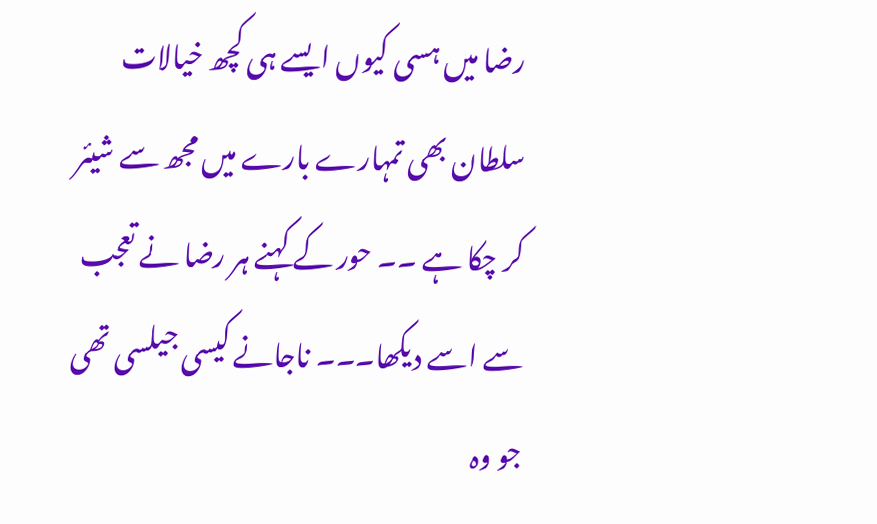رضا میں ہسی کیوں ایسے ہی کچھ خیالات سلطان بھی تمہارے بارے میں مجھ سے شیئر کر چکا ہے ۔۔ حور کے کہنے ہر رضا نے تعجب سے اسے دیکھا۔۔۔ ناجانے کیسی جیلسی تھی جو وہ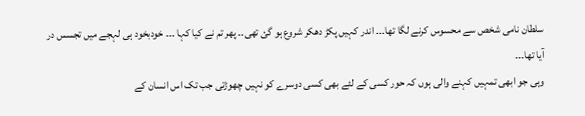سلطان نامی شخص سے محسوس کرنے لگا تھا۔۔۔ اندر کہیں پکڑ دھکر شروع ہو گئ تھی۔۔ پھر تم نے کیا کہا ۔۔۔ خودبخود ہی لہجے میں تجسس در آیا تھا۔۔۔
وہی جو ابھی تمہیں کہنے والی ہوں کہ حور کسی کے لئے بھی کسی دوسرے کو نہیں چھوڑتی جب تک اس انسان کے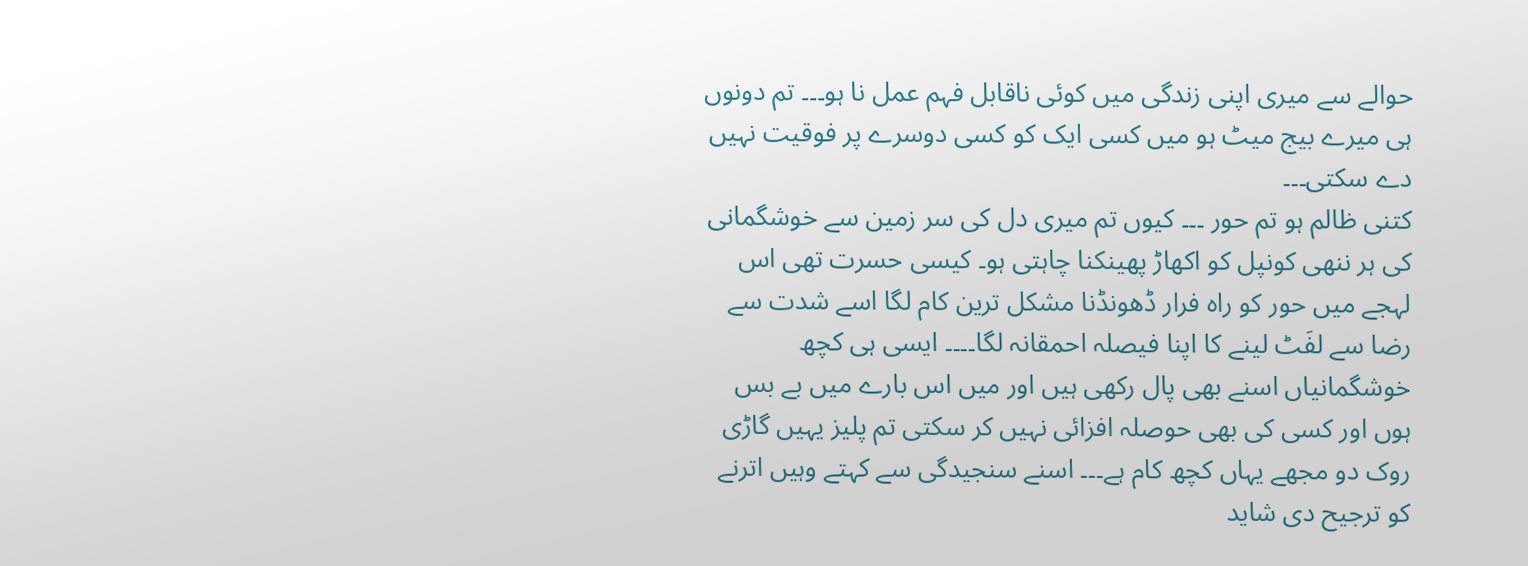حوالے سے میری اپنی زندگی میں کوئی ناقابل فہم عمل نا ہو۔۔۔ تم دونوں ہی میرے بیج میٹ ہو میں کسی ایک کو کسی دوسرے پر فوقیت نہیں دے سکتی۔۔۔
کتنی ظالم ہو تم حور ۔۔۔ کیوں تم میری دل کی سر زمین سے خوشگمانی کی ہر ننھی کونپل کو اکھاڑ پھینکنا چاہتی ہو۔ کیسی حسرت تھی اس لہجے میں حور کو راہ فرار ڈھونڈنا مشکل ترین کام لگا اسے شدت سے رضا سے لفَٹ لینے کا اپنا فیصلہ احمقانہ لگا۔۔۔۔ ایسی ہی کچھ خوشگمانیاں اسنے بھی پال رکھی ہیں اور میں اس بارے میں بے بس ہوں اور کسی کی بھی حوصلہ افزائی نہیں کر سکتی تم پلیز یہیں گاڑی روک دو مجھے یہاں کچھ کام ہے۔۔۔ اسنے سنجیدگی سے کہتے وہیں اترنے کو ترجیح دی شاید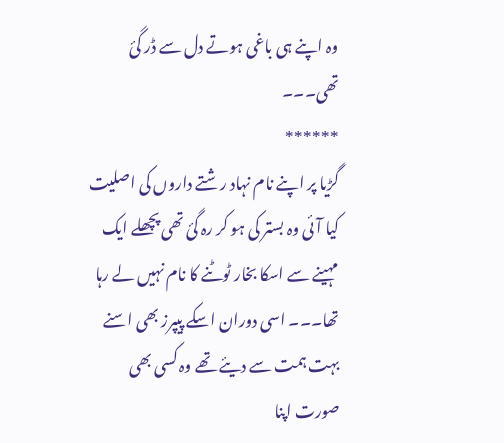وہ اپنے ہی باغی ہوتے دل سے ڈر گئ تھی۔۔۔
******
گڑیا پر اپنے نام نہاد رشتے داروں کی اصلیت کیا آئی وہ بستر کی ہو کر رہ گئ تھی پچھلے ایک مہینے سے اسکا بخار ٹوٹنے کا نام نہیں لے رہا تھا۔۔۔ اسی دوران اسکے پیپرز بھی اسنے بہت ہمت سے دیئے تھے وہ کسی بھی صورت اپنا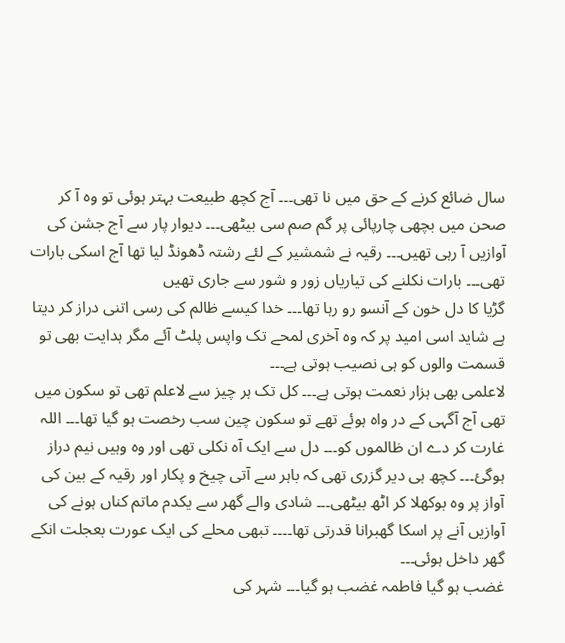سال ضائع کرنے کے حق میں نا تھی۔۔۔ آج کچھ طبیعت بہتر ہوئی تو وہ آ کر صحن میں بچھی چارپائی پر گم صم سی بیٹھی۔۔۔ دیوار پار سے آج جشن کی آوازیں آ رہی تھیں۔۔۔ رقیہ نے شمشیر کے لئے رشتہ ڈھونڈ لیا تھا آج اسکی بارات تھی۔۔۔ بارات نکلنے کی تیاریاں زور و شور سے جاری تھیں
گڑیا کا دل خون کے آنسو رو رہا تھا۔۔۔ خدا کیسے ظالم کی رسی اتنی دراز کر دیتا ہے شاید اسی امید پر کہ وہ آخری لمحے تک واپس پلٹ آئے مگر ہدایت بھی تو قسمت والوں کو ہی نصیب ہوتی ہے۔۔۔
لاعلمی بھی ہزار نعمت ہوتی ہے۔۔۔ کل تک ہر چیز سے لاعلم تھی تو سکون میں تھی آج آگہی کے در واہ ہوئے تھے تو سکون چین سب رخصت ہو گیا تھا۔۔۔ اللہ غارت کر دے ان ظالموں کو۔۔۔ دل سے ایک آہ نکلی تھی اور وہ وہیں نیم دراز ہوگئ۔۔۔ کچھ ہی دیر گزری تھی کہ باہر سے آتی چیخ و پکار اور رقیہ کے بین کی آواز پر وہ بوکھلا کر اٹھ بیٹھی۔۔۔ شادی والے گھر سے یکدم ماتم کناں ہونے کی آوازیں آنے پر اسکا گھبرانا قدرتی تھا۔۔۔۔ تبھی محلے کی ایک عورت بعجلت انکے گھر داخل ہوئی۔۔۔
غضب ہو گیا فاطمہ غضب ہو گیا۔۔۔ شہر کی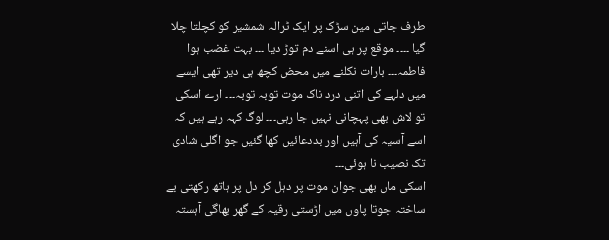طرف جاتی مین سڑک پر ایک ٹرالہ شمشیر کو کچلتا چلا گیا ۔۔۔۔ موقع پر ہی اسنے دم توڑ دیا ۔۔۔ بہت غضب ہوا فاطمہ۔۔۔ بارات نکلنے میں محض کچھ ہی دیر تھی ایسے میں دلہے کی اتنی درد ناک موت توبہ توبہ۔۔۔ ارے اسکی تو لاش بھی پہچانی نہیں جا رہی۔۔۔ لوگ کہہ رہے ہیں کہ اسے آسیہ کی آہیں اور بددعائیں کھا گئیں جو اگلی شادی تک نصیب نا ہوئی۔۔۔
اسکی ماں بھی جوان موت پر دہل کر دل پر ہاتھ رکھتی بے ساختہ جوتا پاوں میں اڑستی رقیہ کے گھر بھاگی آہستہ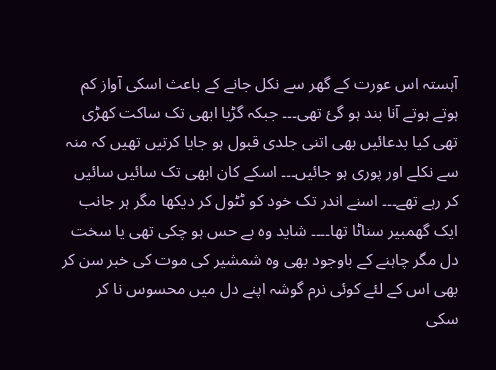آہستہ اس عورت کے گھر سے نکل جانے کے باعث اسکی آواز کم ہوتے ہوتے آنا بند ہو گئ تھی۔۔۔ جبکہ گڑیا ابھی تک ساکت کھڑی تھی کیا بدعائیں بھی اتنی جلدی قبول ہو جایا کرتیں تھیں کہ منہ سے نکلے اور پوری ہو جائیں۔۔۔ اسکے کان ابھی تک سائیں سائیں کر رہے تھے۔۔۔ اسنے اندر تک خود کو ٹٹول کر دیکھا مگر ہر جانب ایک گھمبیر سناٹا تھا۔۔۔۔ شاید وہ بے حس ہو چکی تھی یا سخت دل مگر چاہنے کے باوجود بھی وہ شمشیر کی موت کی خبر سن کر بھی اس کے لئے کوئی نرم گوشہ اپنے دل میں محسوس نا کر سکی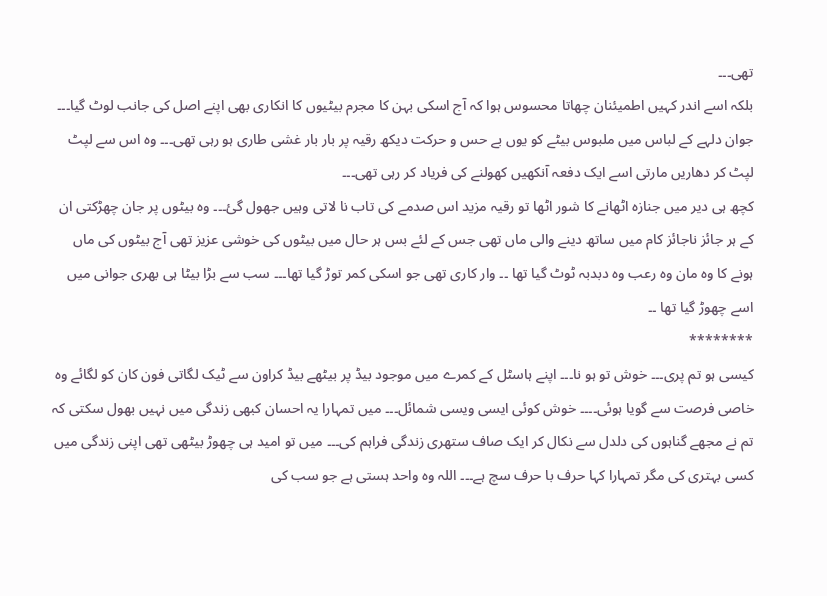تھی۔۔۔
بلکہ اسے اندر کہیں اطمیئنان چھاتا محسوس ہوا کہ آج اسکی بہن کا مجرم بیٹیوں کا انکاری بھی اپنے اصل کی جانب لوٹ گیا۔۔۔
جوان دلہے کے لباس میں ملبوس بیٹے کو یوں بے حس و حرکت دیکھ رقیہ پر بار بار غشی طاری ہو رہی تھی۔۔۔ وہ اس سے لپٹ لپٹ کر دھاریں مارتی اسے ایک دفعہ آنکھیں کھولنے کی فریاد کر رہی تھی۔۔۔
کچھ ہی دیر میں جنازہ اٹھانے کا شور اٹھا تو رقیہ مزید اس صدمے کی تاب نا لاتی وہیں جھول گئ۔۔۔ وہ بیٹوں پر جان چھڑکتی ان کے ہر جائز ناجائز کام میں ساتھ دینے والی ماں تھی جس کے لئے بس ہر حال میں بیٹوں کی خوشی عزیز تھی آج بیٹوں کی ماں ہونے کا وہ مان وہ رعب وہ دبدبہ ٹوٹ گیا تھا ۔۔ وار کاری تھی جو اسکی کمر توڑ گیا تھا۔۔۔ سب سے بڑا بیٹا ہی بھری جوانی میں اسے چھوڑ گیا تھا ۔۔
********
کیسی ہو تم پری۔۔۔ خوش تو ہو نا۔۔۔ اپنے ہاسٹل کے کمرے میں موجود بیڈ پر بیٹھے بیڈ کراون سے ٹیک لگاتی فون کان کو لگائے وہ خاصی فرصت سے گویا ہوئی۔۔۔۔ خوش کوئی ایسی ویسی شمائل۔۔۔ میں تمہارا یہ احسان کبھی زندگی میں نہیں بھول سکتی کہ تم نے مجھے گناہوں کی دلدل سے نکال کر ایک صاف ستھری زندگی فراہم کی۔۔۔ میں تو امید ہی چھوڑ بیٹھی تھی اپنی زندگی میں کسی بہتری کی مگر تمہارا کہا حرف با حرف سچ ہے۔۔۔ اللہ وہ واحد ہستی ہے جو سب کی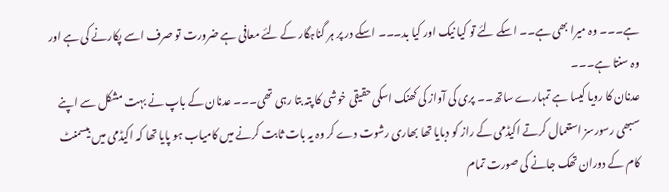ہے۔۔۔ وہ میرا بھی ہے۔۔ اسکے لئے تو کیا نیک اور کیا بد۔۔۔ اسکے در پر ہر گناہگار کے لئے معافی ہے ضرورت تو صرف اسے پکارنے کی ہے اور وہ سنتا ہے۔۔۔
عدنان کا رویا کیسا ہے تمہارے ساتھ۔۔ پری کی آواز کی کھنک اسکی حقیقی خوشی کا پتہ بتا رہی تھی۔۔۔ عدنان کے باپ نے بہت مشکل سے اپنے سبھی رسورسز استعمال کرتے اکیڈمی کے راز کو دبایا تھا بھاری رشوت دے کر وہ یہ بات ثابت کرنے میں کامیاب ہو پایا تھا کہ اکیڈمی میں بیسمنٹ کام کے دوران تھک جانے کی صورت تمام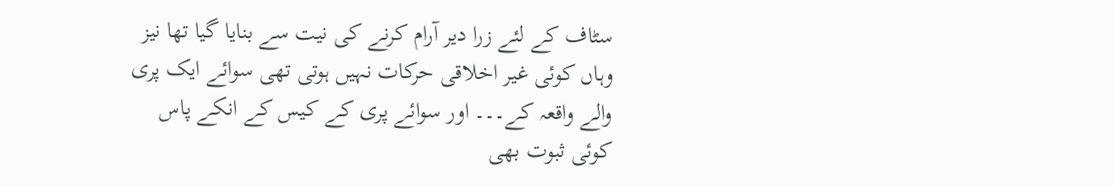سٹاف کے لئے زرا دیر آرام کرنے کی نیت سے بنایا گیا تھا نیز وہاں کوئی غیر اخلاقی حرکات نہیں ہوتی تھی سوائے ایک پری والے واقعہ کے۔۔۔ اور سوائے پری کے کیس کے انکے پاس کوئی ثبوت بھی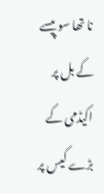نا تھا سو پیسے کے بل پر اکیڈمی کے بڑے کیس پر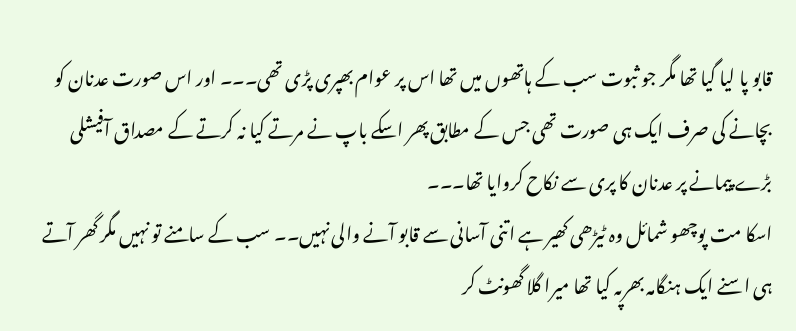قابو پا لیا گیا تھا مگر جو ثبوت سب کے ہاتھوں میں تھا اس پر عوام بھپری پڑی تھی۔۔۔ اور اس صورت عدنان کو بچانے کی صرف ایک ہی صورت تھی جس کے مطابق پھر اسکے باپ نے مرتے کیا نہ کرتے کے مصداق آفیشلی بڑے پیمانے پر عدنان کا پری سے نکاح کروایا تھا۔۔۔
اسکا مت پوچھو شمائل وہ ٹیڑھی کھیر ہے اتنی آسانی سے قابو آنے والی نہیں۔۔ سب کے سامنے تو نہیں مگر گھر آتے ہی اسنے ایک ہنگامہ بھرپہ کیا تھا میرا گلا گھونٹ کر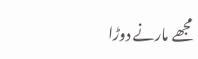مجھے مارنے دوڑا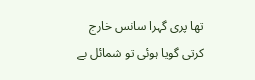تھا پری گہرا سانس خارج کرتی گویا ہوئی تو شمائل بے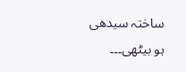ساختہ سیدھی ہو بیٹھی۔۔۔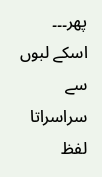پھر۔۔۔ اسکے لبوں سے سراسراتا لفظ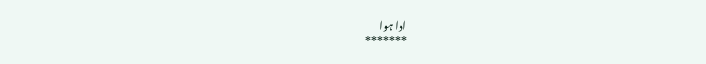ادا ہوا
*******